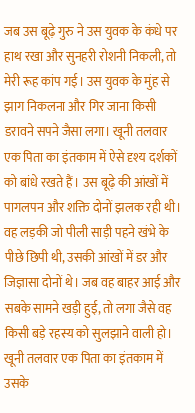जब उस बूढ़े गुरु ने उस युवक के कंधे पर हाथ रखा और सुनहरी रोशनी निकली, तो मेरी रूह कांप गई। उस युवक के मुंह से झाग निकलना और गिर जाना किसी डरावने सपने जैसा लगा। खूनी तलवार एक पिता का इंतकाम में ऐसे दृश्य दर्शकों को बांधे रखते हैं। उस बूढ़े की आंखों में पागलपन और शक्ति दोनों झलक रही थी।
वह लड़की जो पीली साड़ी पहने खंभे के पीछे छिपी थी, उसकी आंखों में डर और जिज्ञासा दोनों थे। जब वह बाहर आई और सबके सामने खड़ी हुई, तो लगा जैसे वह किसी बड़े रहस्य को सुलझाने वाली हो। खूनी तलवार एक पिता का इंतकाम में उसके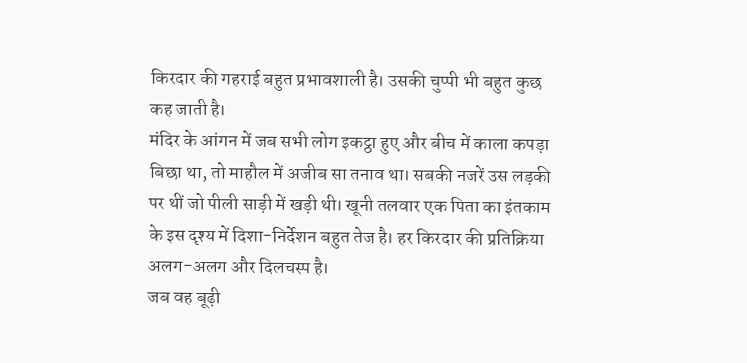किरदार की गहराई बहुत प्रभावशाली है। उसकी चुप्पी भी बहुत कुछ कह जाती है।
मंदिर के आंगन में जब सभी लोग इकट्ठा हुए और बीच में काला कपड़ा बिछा था, तो माहौल में अजीब सा तनाव था। सबकी नजरें उस लड़की पर थीं जो पीली साड़ी में खड़ी थी। खूनी तलवार एक पिता का इंतकाम के इस दृश्य में दिशा-निर्देशन बहुत तेज है। हर किरदार की प्रतिक्रिया अलग-अलग और दिलचस्प है।
जब वह बूढ़ी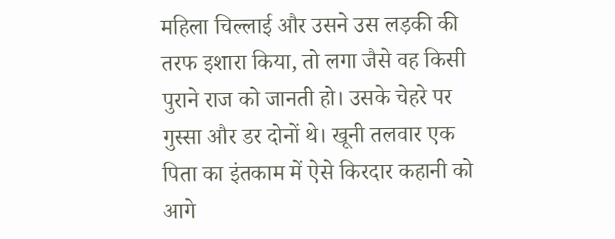महिला चिल्लाई और उसने उस लड़की की तरफ इशारा किया, तो लगा जैसे वह किसी पुराने राज को जानती हो। उसके चेहरे पर गुस्सा और डर दोनों थे। खूनी तलवार एक पिता का इंतकाम में ऐसे किरदार कहानी को आगे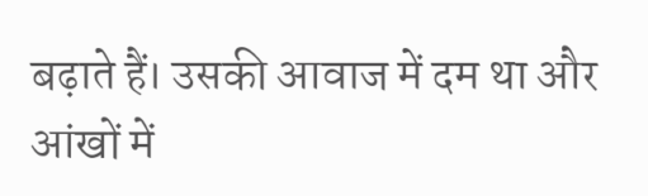बढ़ाते हैं। उसकी आवाज में दम था और आंखों में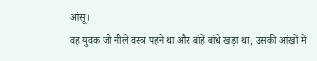आंसू।
वह युवक जो नीले वस्त्र पहने था और बांहें बांधे खड़ा था, उसकी आंखों में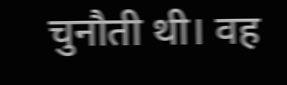चुनौती थी। वह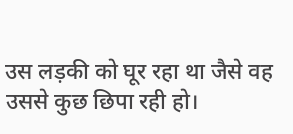उस लड़की को घूर रहा था जैसे वह उससे कुछ छिपा रही हो।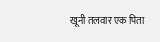खूनी तलवार एक पिता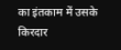का इंतकाम में उसके किरदार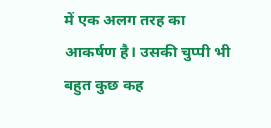में एक अलग तरह का आकर्षण है। उसकी चुप्पी भी बहुत कुछ कह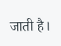जाती है।